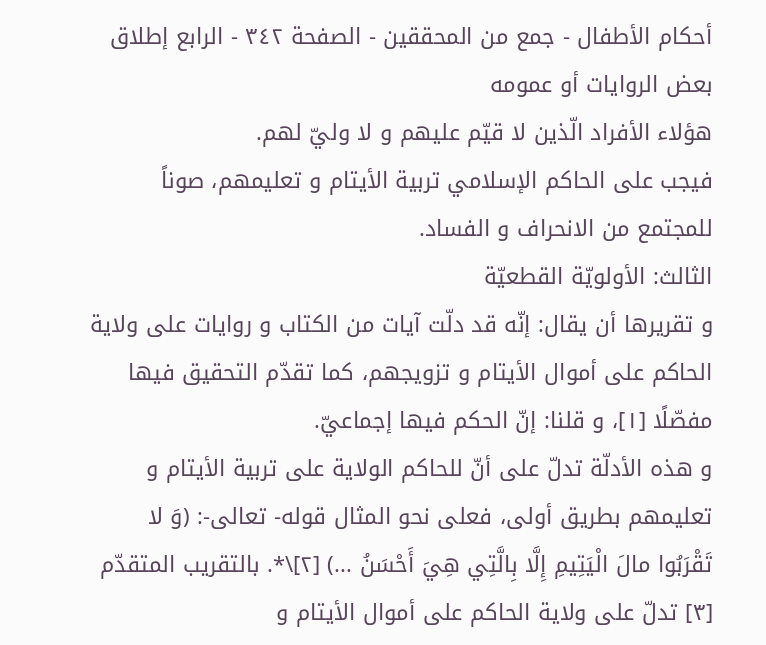أحكام الأطفال - جمع من المحققين - الصفحة ٣٤٢ - الرابع إطلاق بعض الروايات أو عمومه
هؤلاء الأفراد الّذين لا قيّم عليهم و لا وليّ لهم.
فيجب على الحاكم الإسلامي تربية الأيتام و تعليمهم، صوناً للمجتمع من الانحراف و الفساد.
الثالث: الأولويّة القطعيّة
و تقريرها أن يقال: إنّه قد دلّت آيات من الكتاب و روايات على ولاية الحاكم على أموال الأيتام و تزويجهم، كما تقدّم التحقيق فيها مفصّلًا [١]، و قلنا: إنّ الحكم فيها إجماعيّ.
و هذه الأدلّة تدلّ على أنّ للحاكم الولاية على تربية الأيتام و تعليمهم بطريق أولى، فعلى نحو المثال قوله- تعالى-: (وَ لا تَقْرَبُوا مالَ الْيَتِيمِ إِلَّا بِالَّتِي هِيَ أَحْسَنُ ...) [٢]\*. بالتقريب المتقدّم [٣] تدلّ على ولاية الحاكم على أموال الأيتام و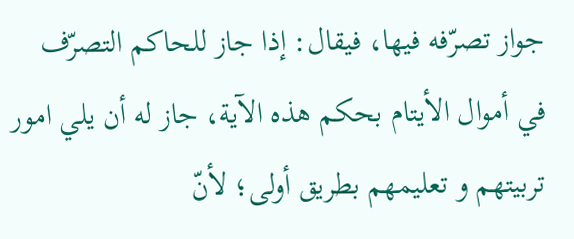جواز تصرّفه فيها، فيقال: إذا جاز للحاكم التصرّف في أموال الأيتام بحكم هذه الآية، جاز له أن يلي امور تربيتهم و تعليمهم بطريق أولى؛ لأنّ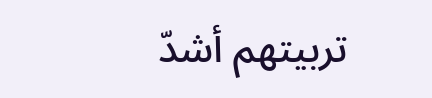تربيتهم أشدّ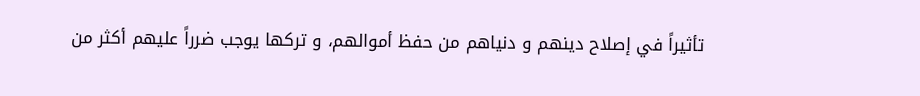تأثيراً في إصلاح دينهم و دنياهم من حفظ أموالهم، و تركها يوجب ضرراً عليهم أكثر من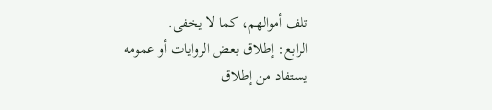تلف أموالهم، كما لا يخفى.
الرابع: إطلاق بعض الروايات أو عمومه
يستفاد من إطلاق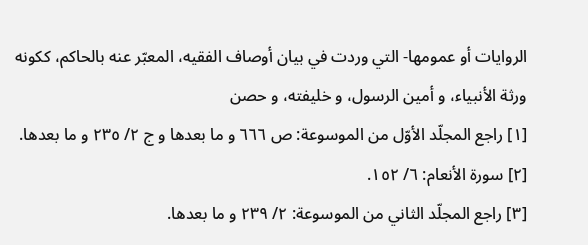الروايات أو عمومها- التي وردت في بيان أوصاف الفقيه، المعبّر عنه بالحاكم، ككونه ورثة الأنبياء، و أمين الرسول، و خليفته، و حصن
[١] راجع المجلّد الأوّل من الموسوعة: ص ٦٦٦ و ما بعدها و ج ٢/ ٢٣٥ و ما بعدها.
[٢] سورة الأنعام: ٦/ ١٥٢.
[٣] راجع المجلّد الثاني من الموسوعة: ٢/ ٢٣٩ و ما بعدها.